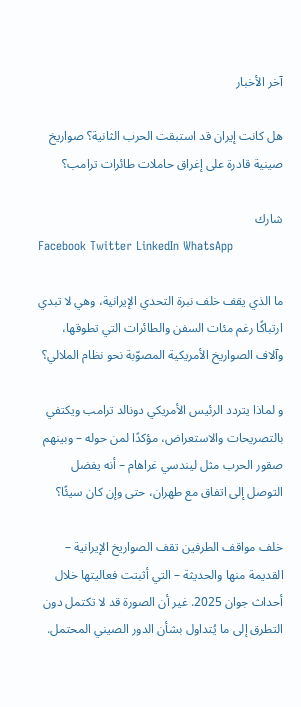آخر الأخبار

هل كانت إيران قد استبقت الحرب الثانية؟ صواريخ صينية قادرة على إغراق حاملات طائرات ترامب؟

شارك
Facebook Twitter LinkedIn WhatsApp

ما الذي يقف خلف نبرة التحدي الإيرانية، وهي لا تبدي ارتباكًا رغم مئات السفن والطائرات التي تطوقها، وآلاف الصواريخ الأمريكية المصوّبة نحو نظام الملالي؟

و لماذا يتردد الرئيس الأمريكي دونالد ترامب ويكتفي بالتصريحات والاستعراض، مؤكدًا لمن حوله – وبينهم صقور الحرب مثل ليندسي غراهام – أنه يفضل التوصل إلى اتفاق مع طهران، حتى وإن كان سيئًا؟

خلف مواقف الطرفين تقف الصواريخ الإيرانية – القديمة منها والحديثة – التي أثبتت فعاليتها خلال أحداث جوان 2025. غير أن الصورة قد لا تكتمل دون التطرق إلى ما يُتداول بشأن الدور الصيني المحتمل.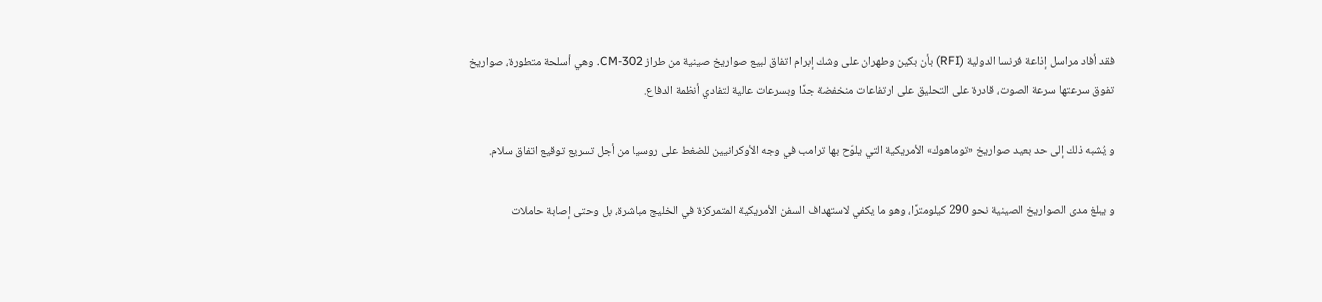فقد أفاد مراسل إذاعة فرنسا الدولية (RFI) بأن بكين وطهران على وشك إبرام اتفاق لبيع صواريخ صينية من طراز CM-302. وهي أسلحة متطورة، صواريخ تفوق سرعتها سرعة الصوت، قادرة على التحليق على ارتفاعات منخفضة جدًا وبسرعات عالية لتفادي أنظمة الدفاع.

و يُشبه ذلك إلى حد بعيد صواريخ «توماهوك» الأمريكية التي يلوّح بها ترامب في وجه الأوكرانيين للضغط على روسيا من أجل تسريع توقيع اتفاق سلام.

و يبلغ مدى الصواريخ الصينية نحو 290 كيلومترًا، وهو ما يكفي لاستهداف السفن الأمريكية المتمركزة في الخليج مباشرة، بل وحتى إصابة حاملات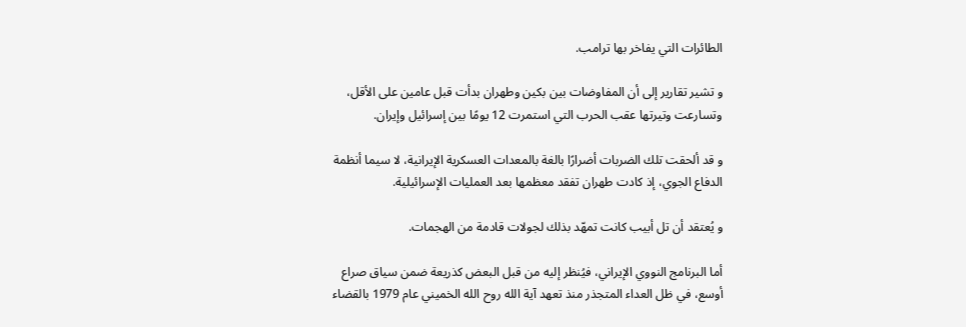الطائرات التي يفاخر بها ترامب.

و تشير تقارير إلى أن المفاوضات بين بكين وطهران بدأت قبل عامين على الأقل، وتسارعت وتيرتها عقب الحرب التي استمرت 12 يومًا بين إسرائيل وإيران.

و قد ألحقت تلك الضربات أضرارًا بالغة بالمعدات العسكرية الإيرانية، لا سيما أنظمة الدفاع الجوي، إذ كادت طهران تفقد معظمها بعد العمليات الإسرائيلية.

و يُعتقد أن تل أبيب كانت تمهّد بذلك لجولات قادمة من الهجمات.

أما البرنامج النووي الإيراني، فيُنظر إليه من قبل البعض كذريعة ضمن سياق صراع أوسع، في ظل العداء المتجذر منذ تعهد آية الله روح الله الخميني عام 1979 بالقضاء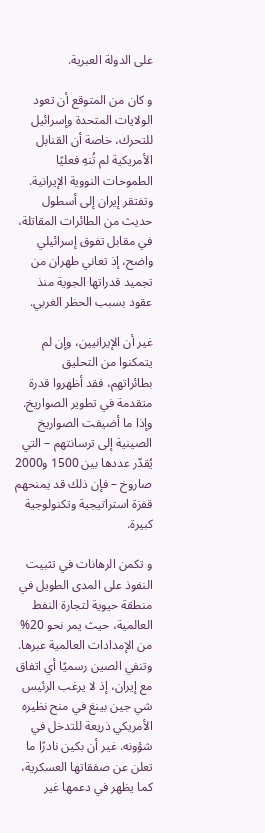على الدولة العبرية.

و كان من المتوقع أن تعود الولايات المتحدة وإسرائيل للتحرك، خاصة أن القنابل الأمريكية لم تُنهِ فعليًا الطموحات النووية الإيرانية. وتفتقر إيران إلى أسطول حديث من الطائرات المقاتلة، في مقابل تفوق إسرائيلي واضح، إذ تعاني طهران من تجميد قدراتها الجوية منذ عقود بسبب الحظر الغربي.

غير أن الإيرانيين، وإن لم يتمكنوا من التحليق بطائراتهم، فقد أظهروا قدرة متقدمة في تطوير الصواريخ. وإذا ما أضيفت الصواريخ الصينية إلى ترسانتهم – التي يُقدّر عددها بين 1500 و2000 صاروخ – فإن ذلك قد يمنحهم قفزة استراتيجية وتكنولوجية كبيرة.

و تكمن الرهانات في تثبيت النفوذ على المدى الطويل في منطقة حيوية لتجارة النفط العالمية، حيث يمر نحو 20% من الإمدادات العالمية عبرها. وتنفي الصين رسميًا أي اتفاق مع إيران، إذ لا يرغب الرئيس شي جين بينغ في منح نظيره الأمريكي ذريعة للتدخل في شؤونه. غير أن بكين نادرًا ما تعلن عن صفقاتها العسكرية، كما يظهر في دعمها غير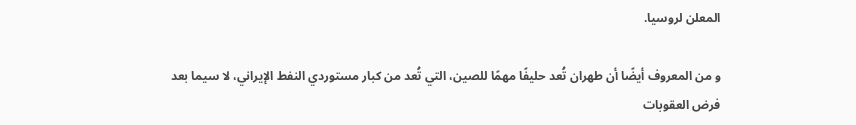المعلن لروسيا.

و من المعروف أيضًا أن طهران تُعد حليفًا مهمًا للصين، التي تُعد من كبار مستوردي النفط الإيراني، لا سيما بعد فرض العقوبات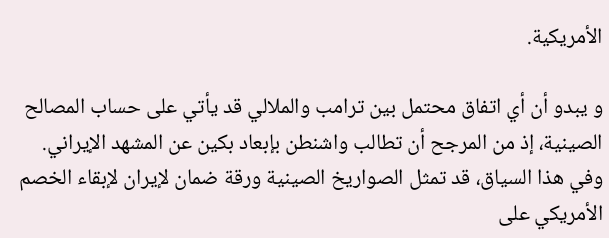الأمريكية.

و يبدو أن أي اتفاق محتمل بين ترامب والملالي قد يأتي على حساب المصالح الصينية، إذ من المرجح أن تطالب واشنطن بإبعاد بكين عن المشهد الإيراني. وفي هذا السياق، قد تمثل الصواريخ الصينية ورقة ضمان لإيران لإبقاء الخصم الأمريكي على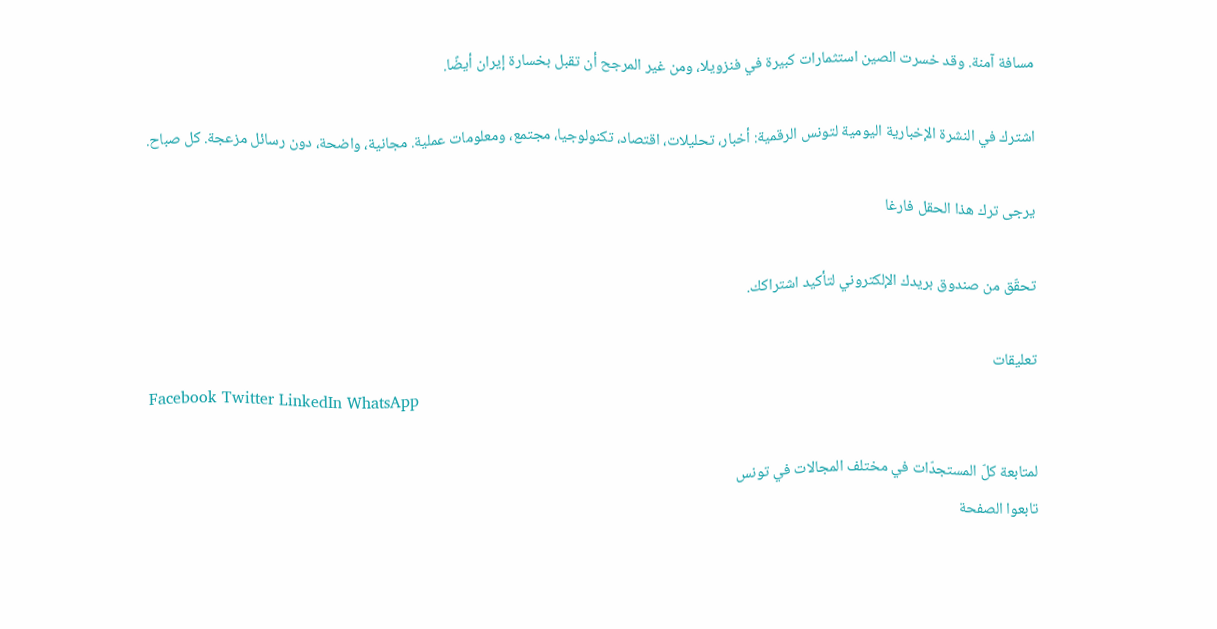مسافة آمنة. وقد خسرت الصين استثمارات كبيرة في فنزويلا، ومن غير المرجح أن تقبل بخسارة إيران أيضًا.

اشترك في النشرة الإخبارية اليومية لتونس الرقمية: أخبار، تحليلات، اقتصاد، تكنولوجيا، مجتمع، ومعلومات عملية. مجانية، واضحة، دون رسائل مزعجة. كل صباح.

يرجى ترك هذا الحقل فارغا

تحقّق من صندوق بريدك الإلكتروني لتأكيد اشتراكك.

تعليقات
Facebook Twitter LinkedIn WhatsApp

لمتابعة كلّ المستجدّات في مختلف المجالات في تونس
تابعوا الصفحة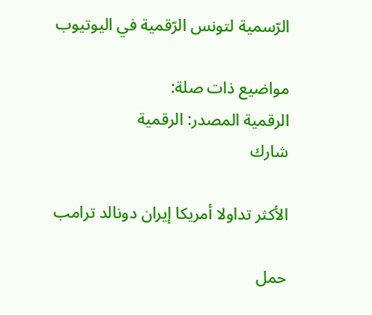الرّسمية لتونس الرّقمية في اليوتيوب

مواضيع ذات صلة:
الرقمية المصدر: الرقمية
شارك

الأكثر تداولا أمريكا إيران دونالد ترامب

حمل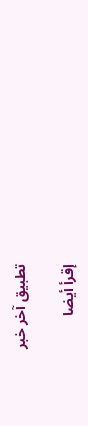تطبيق آخر خبر

إقرأ أيضا